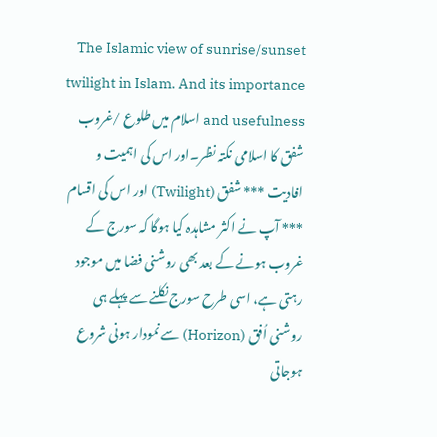The Islamic view of sunrise/sunset twilight in Islam. And its importance and usefulness اسلام میں طلوع /غروب شفق کا اسلامی نکتہ نظر۔اور اس کی اہمیت و افادیت *** شفق (Twilight) اور اس کی اقسام *** آپ نے اکثر مشاہدہ کیا ہوگا کہ سورج کے غروب ہونے کے بعد بھی روشنی فضا میں موجود رہتی ہے، اسی طرح سورج نکلنے سے پہلے ہی روشنی اُفق (Horizon) سے نمودار ہونی شروع ہوجاتی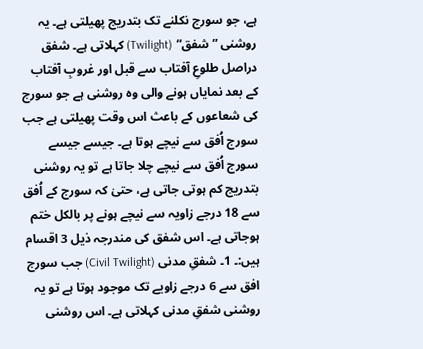ہے، جو سورج نکلنے تک بتدریج پھیلتی ہے۔ یہ روشنی ”شفق“ (Twilight) کہلاتی ہے۔ شفق دراصل طلوعِ آفتاب سے قبل اور غروبِ آفتاب کے بعد نمایاں ہونے والی وہ روشنی ہے جو سورج کی شعاعوں کے باعث اس وقت پھیلتی ہے جب سورج اُفق سے نیچے ہوتا ہے۔ جیسے جیسے سورج اُفق سے نیچے چلا جاتا ہے تو یہ روشنی بتدریج کم ہوتی جاتی ہے، حتیٰ کہ سورج کے اُفق سے 18 درجے زاویہ سے نیچے ہونے پر بالکل ختم ہوجاتی ہے۔ اس شفق کی مندرجہ ذیل 3 اقسام ہیں:۔ 1۔ شفقِ مدنی (Civil Twilight) جب سورج افق سے 6 درجے زاویے تک موجود ہوتا ہے تو یہ روشنی شفقِ مدنی کہلاتی ہے۔ اس روشنی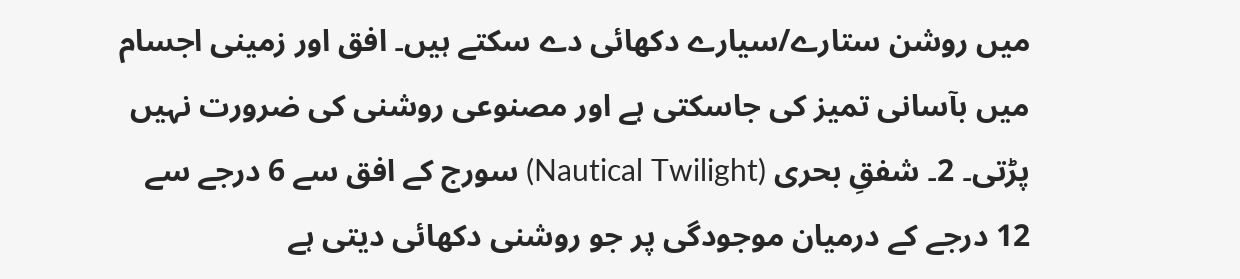میں روشن ستارے/سیارے دکھائی دے سکتے ہیں۔ افق اور زمینی اجسام میں بآسانی تمیز کی جاسکتی ہے اور مصنوعی روشنی کی ضرورت نہیں پڑتی۔ 2۔ شفقِ بحری (Nautical Twilight) سورج کے افق سے 6 درجے سے 12 درجے کے درمیان موجودگی پر جو روشنی دکھائی دیتی ہے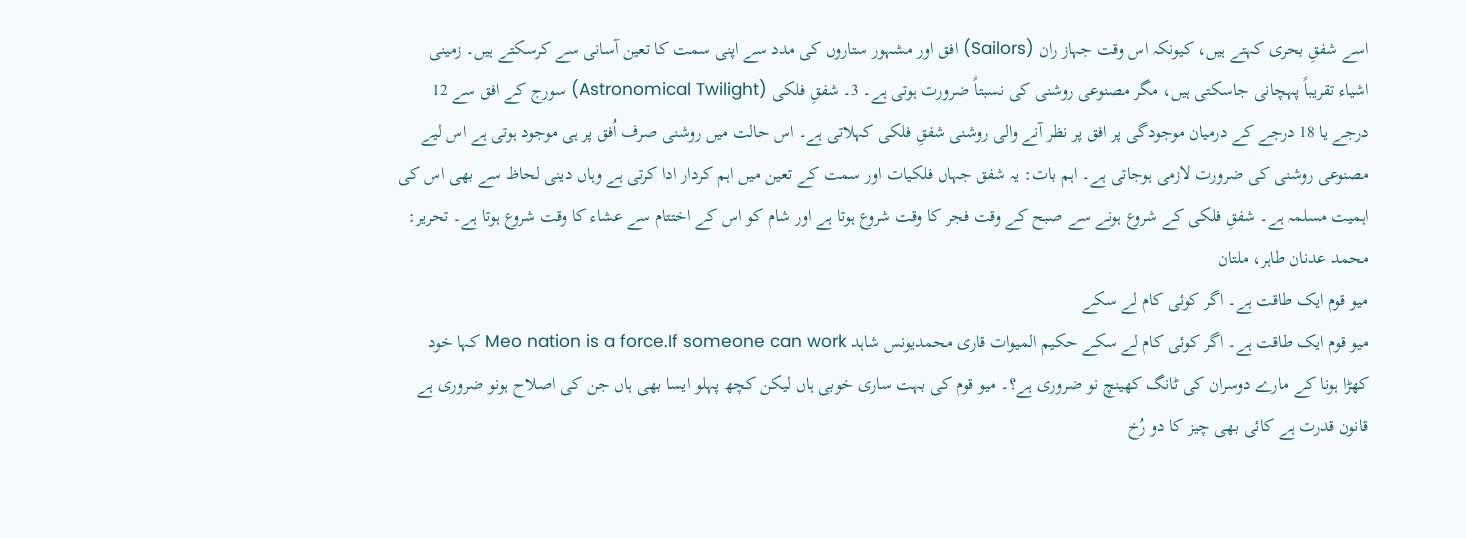اسے شفقِ بحری کہتے ہیں، کیونکہ اس وقت جہاز ران (Sailors) افق اور مشہور ستاروں کی مدد سے اپنی سمت کا تعین آسانی سے کرسکتے ہیں۔ زمینی اشیاء تقریباً پہچانی جاسکتی ہیں، مگر مصنوعی روشنی کی نسبتاً ضرورت ہوتی ہے۔ 3۔ شفقِ فلکی (Astronomical Twilight) سورج کے افق سے 12 درجے یا 18 درجے کے درمیان موجودگی پر افق پر نظر آنے والی روشنی شفقِ فلکی کہلاتی ہے۔ اس حالت میں روشنی صرف اُفق پر ہی موجود ہوتی ہے اس لیے مصنوعی روشنی کی ضرورت لازمی ہوجاتی ہے۔ اہم بات: یہ شفق جہاں فلکیات اور سمت کے تعین میں اہم کردار ادا کرتی ہے وہاں دینی لحاظ سے بھی اس کی اہمیت مسلمہ ہے۔ شفقِ فلکی کے شروع ہونے سے صبح کے وقت فجر کا وقت شروع ہوتا ہے اور شام کو اس کے اختتام سے عشاء کا وقت شروع ہوتا ہے۔ تحریر: محمد عدنان طاہر، ملتان
میو قوم ایک طاقت ہے۔ اگر کوئی کام لے سکے
میو قوم ایک طاقت ہے۔ اگر کوئی کام لے سکے حکیم المیوات قاری محمدیونس شاہد Meo nation is a force.If someone can work کہا خود کھڑا ہونا کے مارے دوسران کی ٹانگ کھینچ نو ضروری ہے؟۔ میو قوم کی بہت ساری خوبی ہاں لیکن کچھ پہلو ایسا بھی ہاں جن کی اصلاح ہونو ضروری ہے قانون قدرت ہے کائی بھی چیز کا دو رُخ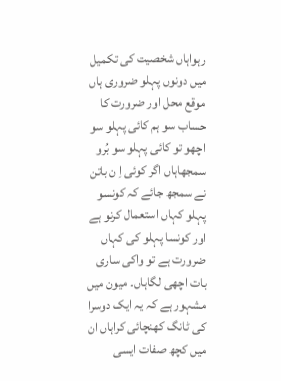رہواہاں شخصیت کی تکمیل میں دونوں پہلو ضروری ہاں موقع محل اور ضرورت کا حساب سو ہم کائی پہلو سو اچھو تو کائی پہلو سو بُرو سمجھاہاں اگر کوئی اِ ن باتن نے سمجھ جائے کہ کونسو پہلو کہاں استعمال کرنو ہے اور کونسا پہلو کی کہاں ضرورت ہے تو واکی ساری بات اچھی لگاہاں۔ میون میں مشہور ہے کہ یہ ایک دوسرا کی ٹانگ کھنچائی کراہاں ان میں کچھ صفات ایسی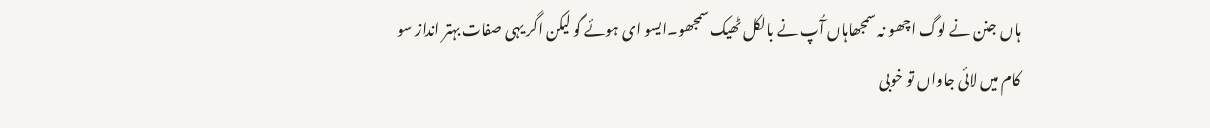ہاں جنن نے لوگ اچھو نہ سمجھاہاں آُپ نے بالکل ٹھیک سمجھو۔ایسو ای ہوئے گو لیکن اگر یہی صفات بہتر انداز سو کام میں لائی جاواں تو خوبی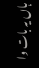ہاں یہ بات وا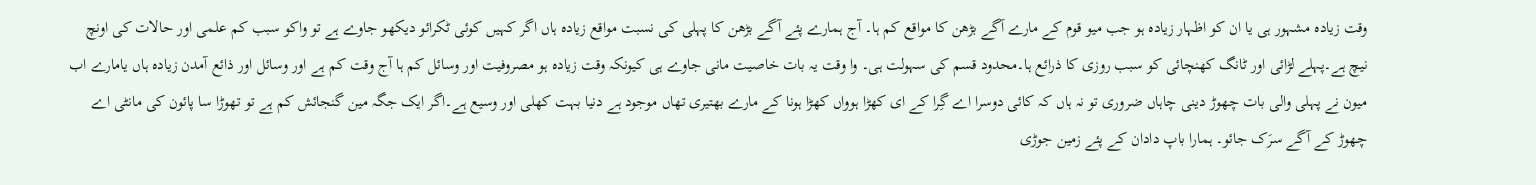وقت زیادہ مشہور ہی یا ان کو اظہار زیادہ ہو جب میو قوم کے مارے آگے بڑھن کا مواقع کم ہا۔ آج ہمارے پئے آگے بڑھن کا پہلی کی نسبت مواقع زیادہ ہاں اگر کہیں کوئی ٹکرائو دیکھو جاوے ہے تو واکو سبب کم علمی اور حالات کی اونچ نیچ ہے۔پہلے لڑائی اور ٹانگ کھنچائی کو سبب روزی کا ذرائع ہا۔محدود قسم کی سہولت ہی۔ وا وقت یہ بات خاصیت مانی جاوے ہی کیونکہ وقت زیادہ ہو مصروفیت اور وسائل کم ہا آج وقت کم ہے اور وسائل اور ذائع آمدن زیادہ ہاں یامارے اب میون نے پہلی والی بات چھوڑ دینی چاہاں ضروری تو نہ ہاں کہ کائی دوسرا اے گِرا کے ای کھڑا ہوواں کھڑا ہونا کے مارے بھتیری تھاں موجود ہے دنیا بہت کھلی اور وسیع ہے۔اگر ایک جگہ مین گنجائش کم ہے تو تھوڑا سا پائون کی مانٹی اے چھوڑ کے آگے سرَک جائو۔ ہمارا باپ دادان کے پئے زمین جوڑی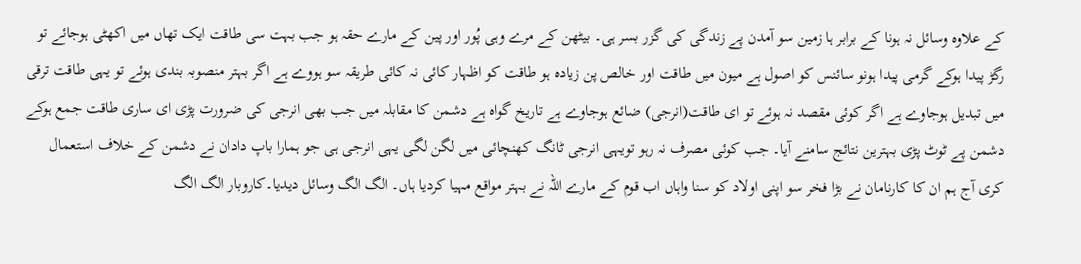کے علاوہ وسائل نہ ہونا کے برابر ہا زمین سو آمدن پے زندگی کی گزر بسر ہی۔ بیٹھن کے مرے وہی پُور اور پین کے مارے حقہ ہو جب بہت سی طاقت ایک تھاں میں اکھٹی ہوجائے تو رگڑ پیدا ہوکے گرمی پیدا ہونو سائنس کو اصول ہے میون میں طاقت اور خالص پن زیادہ ہو طاقت کو اظہار کائی نہ کائی طریقہ سو ہووے ہے اگر بہتر منصوبہ بندی ہوئے تو یہی طاقت ترقی میں تبدیل ہوجاوے ہے اگر کوئی مقصد نہ ہوئے تو ای طاقت(انرجی) ضائع ہوجاوے ہے تاریخ گواہ ہے دشمن کا مقابلہ میں جب بھی انرجی کی ضرورت پڑی ای ساری طاقت جمع ہوکے دشمن پے ٹوٹ پڑی بہترین نتائج سامنے آیا۔ جب کوئی مصرف نہ رہو تویہی انرجی ٹانگ کھنچائی میں لگن لگی یہی انرجی ہی جو ہمارا باپ دادان نے دشمن کے خلاف استعمال کری آج ہم ان کا کارنامان نے بڑا فخر سو اپنی اولاد کو سنا واہاں اب قوم کے مارے اللہ نے بہتر مواقع مہیا کردیا ہاں۔ الگ الگ وسائل دیدیا۔کاروبار الگ الگ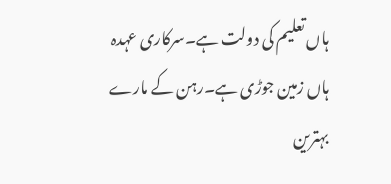ہاں تعلیم کی دولت ہے۔سرکاری عہدہ ہاں زمین جوڑی ہے۔رہن کے مارے بہترین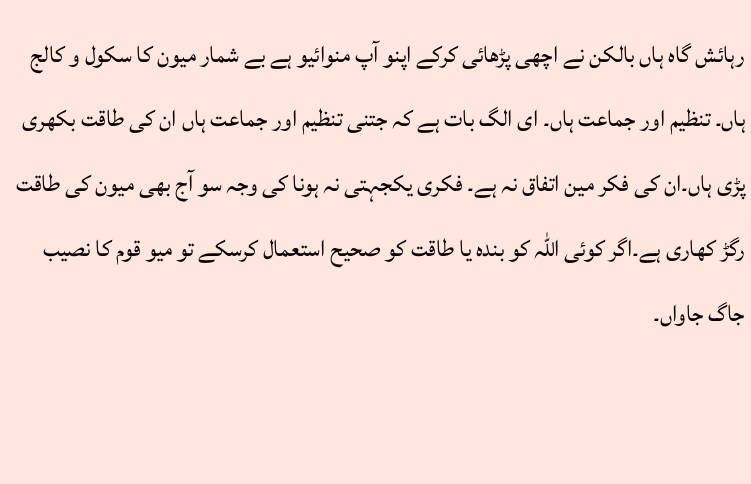رہائش گاہ ہاں بالکن نے اچھی پڑھائی کرکے اپنو آپ منوائیو ہے بے شمار میون کا سکول و کالج ہاں۔ تنظیم اور جماعت ہاں۔ ای الگ بات ہے کہ جتنی تنظیم اور جماعت ہاں ان کی طاقت بکھری پڑی ہاں۔ان کی فکر مین اتفاق نہ ہے۔ فکری یکجہتی نہ ہونا کی وجہ سو آج بھی میون کی طاقت رگڑ کھاری ہے۔اگر کوئی اللہ کو بندہ یا طاقت کو صحیح استعمال کرسکے تو میو قوم کا نصیب جاگ جاواں۔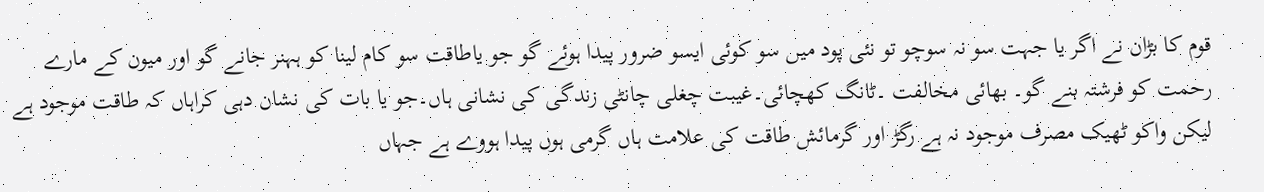قوم کا بڑان نے اگر یا جہت سو نہ سوچو تو نئی پود میں سو کوئی ایسو ضرور پیدا ہوئے گو جو یاطاقت سو کام لینا کو ہہنر جانے گو اور میون کے مارے رحمت کو فرشتہ بنے گو۔ بھائی مخالفت ۔ٹانگ کھچائی۔غیبت چغلی چانٹی زندگی کی نشانی ہاں۔جو یا بات کی نشان دہی کراہاں کہ طاقت موجود ہے لیکن واکو ٹھیک مصرف موجود نہ ہے رگڑ اور گرمائش طاقت کی علامت ہاں گرمی ہوں پیدا ہووے ہے جہاں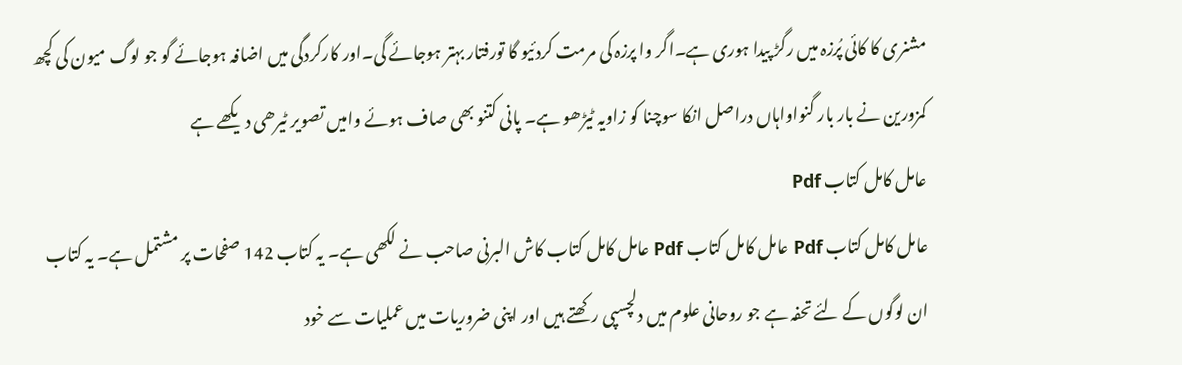مشنری کا کائی پُرزہ میں رگڑ پیدا ہوری ہے۔اگر وا پرزہ کی مرمت کردئیو گا تورفتار بہتر ہوجائے گی۔اور کارکردگی میں اضافہ ہوجائے گو جو لوگ میون کی کچھ کمزورین نے بار بار گنواواہاں دراصل انکا سوچنا کو زاویہ ٹیڑھو ہے۔ پانی کتنو بھی صاف ہوئے وامیں تصویر ٹیرھی دیکھے ہے
عامل کامل کتاب Pdf
عامل کامل کتاب Pdf عامل کامل کتاب Pdf عامل کامل کتاب کاش البرنی صاحب نے لکھی ہے۔ یہ کتاب 142 صفحات پر مشتمل ہے۔ یہ کتاب ان لوگوں کے لئے تحفہ ہے جو روحانی علوم میں دلچسپی رکھتے ہیں اور اپنی ضروریات میں عملیات سے خود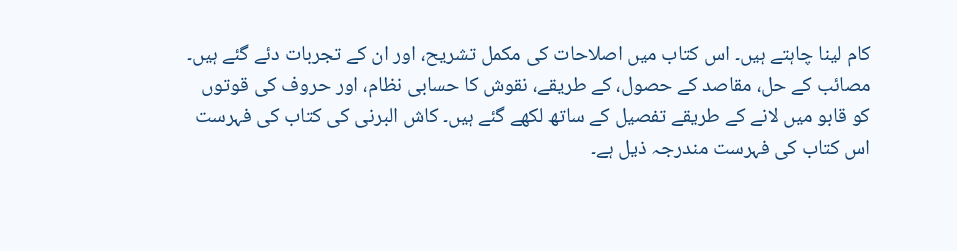کام لینا چاہتے ہیں۔ اس کتاب میں اصلاحات کی مکمل تشریح، اور ان کے تجربات دئے گئے ہیں۔ مصائب کے حل، مقاصد کے حصول، کے طریقے، نقوش کا حسابی نظام، اور حروف کی قوتوں کو قابو میں لانے کے طریقے تفصیل کے ساتھ لکھے گئے ہیں۔ کاش البرنی کی کتاب کی فہرست اس کتاب کی فہرست مندرجہ ذیل ہے۔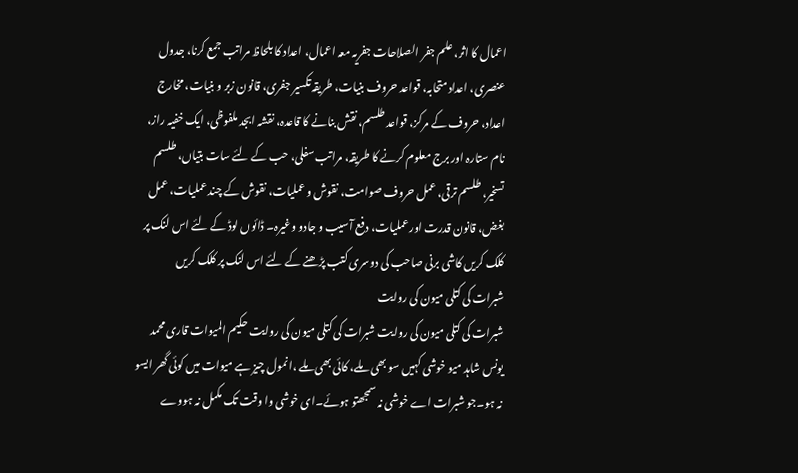اعمال کا اثر، علم جفر الصلاحات جفریہ معہ اعمال، اعداد کا بلحاظ مراتب جمع کرنا، جدول عنصری، اعداد متحابہ، قواعد حروف بنیات، طریقہ تکسیر جفری، قانون زبر و بنیات، مخارج اعداد، حروف کے مرکز، قواعد طلسم، نقش بنانے کا قاعدہ، نقشہ ابجد ملفوظی، ایک خفیہ راز، نام ستارہ اور برج معلوم کرنے کا طریقہ، مراتب سفلی، حب کے لئے سات بتیاں، طلسم تسخیر، طلسم ترقی، عمل حروف صوامت، نقوش و عملیات، نقوش کے چند عملیات، عمل بغض، قانون قدرت اور عملیات، دفع آسیب و جادو وغیرہ۔ ڈائوں لوڈ کے لئے اس لنک پر کلک کریں کاشی برنی صاحب کی دوسری کتب پڑھنے کے لئے اس لنک پر کلک کریں
شبرات کی کتلی میون کی روایت
شبرات کی کتلی میون کی روایت شبرات کی کتلی میون کی روایت حکیم المیوات قاری محمد یونس شاہد میو خوشی کہیں سو بھی ملے، کائی بھی ملے ،انمول چیز ہے میوات میں کوئی گھر ایسو نہ ہو۔جو شبرات اے خوشی نہ سمجھتو ہوئے۔ای خوشی وا وقت تک مکمل نہ ہووے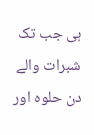ہی جب تک شبرات والے دن حلوہ اور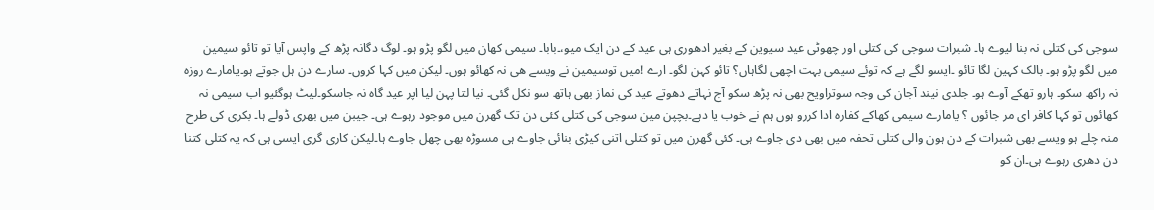سوجی کی کتلی نہ بنا لیوے ہا۔ شبرات سوجی کی کتلی اور چھوٹی عید سیوین کے بغیر ادھوری ہی عید کے دن ایک میو،۔بابا۔ سیمی کھان میں لگو پڑو ہو۔ لوگ دگانہ پڑھ کے واپس آیا تو تائو سیمین میں لگو پڑو ہو۔ بالک کہین لگا تائو ۔ایسو لگے ہے کہ توئے سیمی بہت اچھی لگاہاں؟ تائو کہن لگو۔ ارے !میں توسیمین نے ویسے ھی نہ کھائو ہوں۔ لیکن میں کہا کروں۔ سارے دن ہل جوتے ہو۔یامارے روزہ نہ راکھ سکو۔ ہارو تھکے آوے ہو۔ جلدی نیند آجان کی وجہ سوتراویح بھی نہ پڑھ سکو آج نہاتے دھوتے عید کی نماز بھی ہاتھ سو نکل گئی۔ نیا لتا پہن لیا اپر عید گاہ نہ جاسکو۔لیٹ ہوگئیو اب سیمی نہ کھائوں تو کہا کافر ای مر جائوں ؟ یامارے سیمی کھاکے کفارہ ادا کررو ہوں ہم نے خوب یا دہے۔بچپن مین سوجی کی کتلی کئی دن تک گھرن میں موجود رہوے ہی۔ جیبن میں بھری ڈولے ہا۔ بکری کی طرح منہ چلے ہو ویسے بھی شبرات کے دن ہون والی کتلی تحفہ میں بھی دی جاوے ہی۔ کئی گھرن میں تو کتلی اتنی کیڑی بنائی جاوے ہی مسوڑہ بھی چھل جاوے ہا۔لیکن کاری گری ایسی ہی کہ یہ کتلی کتنا دن دھری رہوے ہی۔ان کو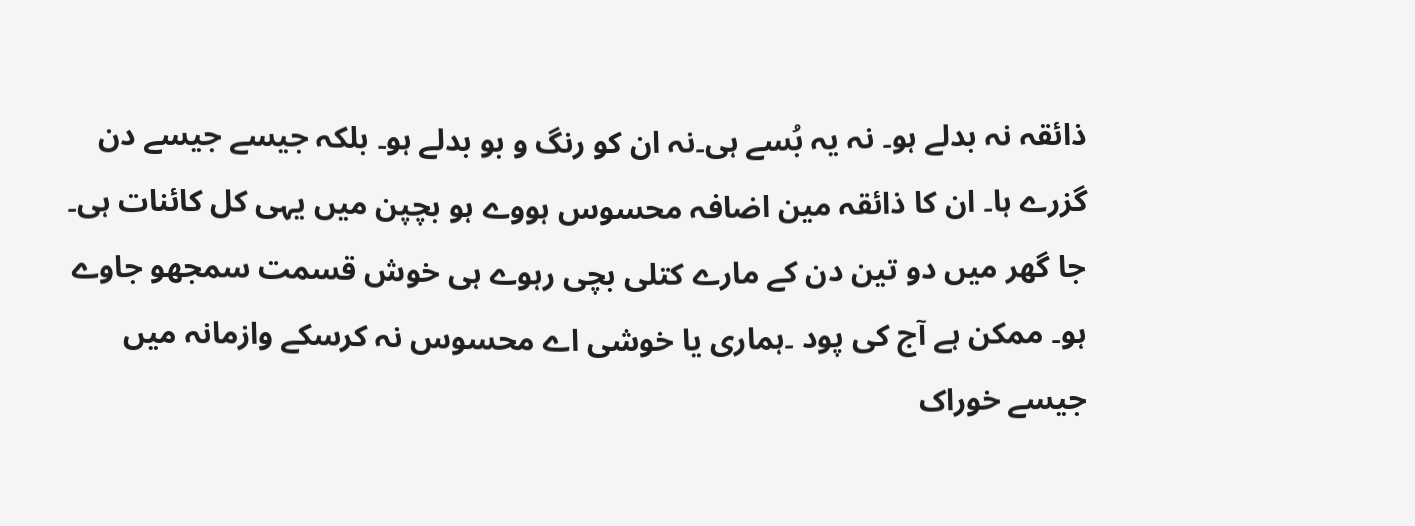ذائقہ نہ بدلے ہو۔ نہ یہ بُسے ہی۔نہ ان کو رنگ و بو بدلے ہو۔ بلکہ جیسے جیسے دن گزرے ہا۔ ان کا ذائقہ مین اضافہ محسوس ہووے ہو بچپن میں یہی کل کائنات ہی۔ جا گھر میں دو تین دن کے مارے کتلی بچی رہوے ہی خوش قسمت سمجھو جاوے ہو۔ ممکن ہے آج کی پود ۔ہماری یا خوشی اے محسوس نہ کرسکے وازمانہ میں جیسے خوراک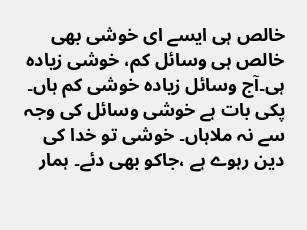خالص ہی ایسے ای خوشی بھی خالص ہی وسائل کم، خوشی زیادہ ہی۔آج وسائل زیادہ خوشی کم ہاں۔ پکی بات ہے خوشی وسائل کی وجہ سے نہ ملاہاں۔ خوشی تو خدا کی دین رہوے ہے ،جاکو بھی دئے۔ ہمار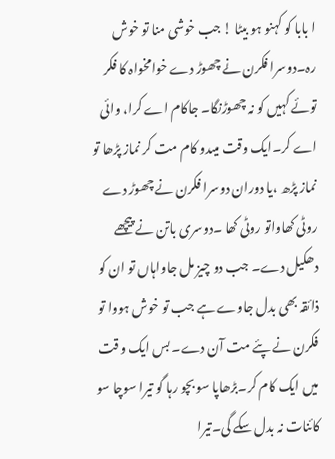ا بابا کو کہنو ہو بیٹا ! جب خوشی منا تو خوش رہ۔دوسرا فکرن نے چھوڑ دے خوامخواہ کا فکر توئے کہیں کو نہ چھوڑنگا۔ جاکام اے کرا، وائی اے کر۔ایک وقت میںدو کام مت کر نماز پڑھا تو نماز پڑھ ،یا دوران دوسرا فکرن نے چھوڑ دے روٹی کھاواتو روٹی کھا ۔دوسری باتن نے پیچھے دھکیل دے۔ جب دو چیز مل جاواہاں تو ان کو ذائقہ بھی بدل جاوے ہے جب تو خوش ہووا تو فکرن نے پئے مت آن دے۔ بس ایک و قت میں ایک کام کر۔بڑھاپا سو بچو رہا گو تیرا سوچا سو کائنات نہ بدل سکے گی۔تیرا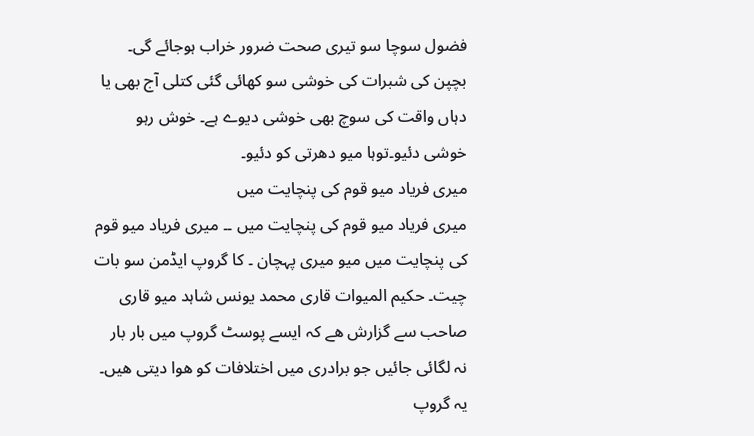فضول سوچا سو تیری صحت ضرور خراب ہوجائے گی۔ بچپن کی شبرات کی خوشی سو کھائی گئی کتلی آج بھی یا دہاں واقت کی سوچ بھی خوشی دیوے ہے۔ خوش رہو خوشی دئیو۔توہا میو دھرتی کو دئیو۔
میری فریاد میو قوم کی پنچایت میں
میری فریاد میو قوم کی پنچایت میں ۔۔ میری فریاد میو قوم کی پنچایت میں میو میری پہچان ۔ کا گروپ ایڈمن سو بات چیت۔ حکیم المیوات قاری محمد یونس شاہد میو قاری صاحب سے گزارش ھے کہ ایسے پوسٹ گروپ میں بار بار نہ لگائی جائیں جو برادری میں اختلافات کو ھوا دیتی ھیں۔ یہ گروپ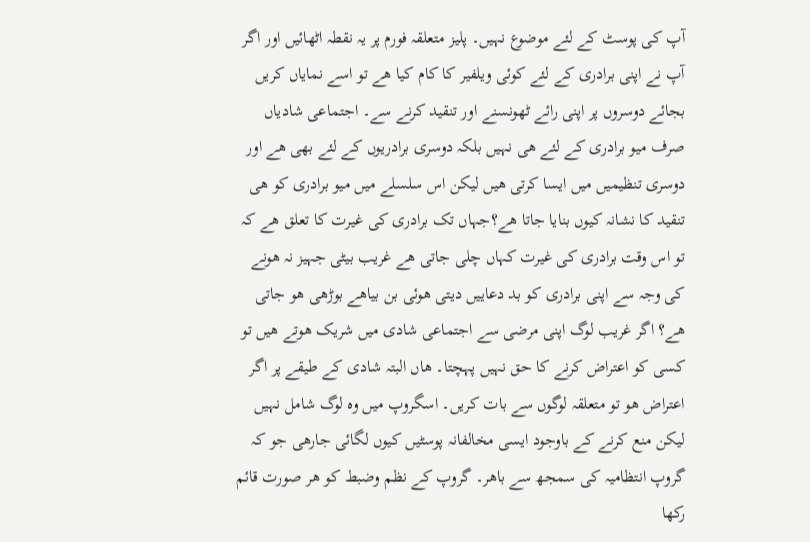آپ کی پوسٹ کے لئے موضوع نہیں۔ پلیز متعلقہ فورم پر یہ نقطہ اٹھائیں اور اگر آپ نے اپنی برادری کے لئے کوئی ویلفیر کا کام کیا ھے تو اسے نمایاں کریں بجائے دوسروں پر اپنی رائے ٹھونسنے اور تنقید کرنے سے۔ اجتماعی شادیاں صرف میو برادری کے لئے ھی نہیں بلکہ دوسری برادریوں کے لئے بھی ھے اور دوسری تنظیمیں میں ایسا کرتی ھیں لیکن اس سلسلے میں میو برادری کو ھی تنقید کا نشانہ کیوں بنایا جاتا ھے؟جہاں تک برادری کی غیرت کا تعلق ھے کہ تو اس وقت برادری کی غیرت کہاں چلی جاتی ھے غریب بیٹی جہیز نہ ھونے کی وجہ سے اپنی برادری کو بد دعاییں دیتی ھوئی بن بیاھے بوڑھی ھو جاتی ھے؟ اگر غریب لوگ اپنی مرضی سے اجتماعی شادی میں شریک ھوتے ھیں تو کسی کو اعتراض کرنے کا حق نہیں پہچتا۔ ھاں البتہ شادی کے طیقے پر اگر اعتراض ھو تو متعلقہ لوگوں سے بات کریں۔ اسگروپ میں وہ لوگ شامل نہیں لیکن منع کرنے کے باوجود ایسی مخالفانہ پوسٹیں کیوں لگائی جارھی جو کہ گروپ انتظامیہ کی سمجھ سے باھر۔ گروپ کے نظم وضبط کو ھر صورت قائم رکھا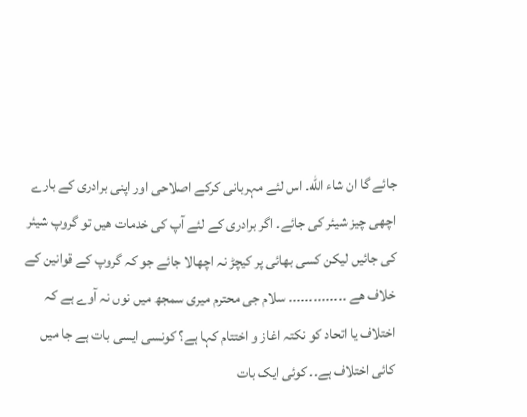جائے گا ان شاء الله۔ اس لئے مہربانی کرکے اصلاحی اور اپنی برادری کے بارے اچھی چیز شیئر کی جائے۔ اگر برادری کے لئے آپ کی خدمات ھیں تو گروپ شیئر کی جائیں لیکن کسی بھائی پر کیچڑ نہ اچھالا جائے جو کہ گروپ کے قوانین کے خلاف ھے ۔۔۔۔۔۔۔۔۔۔۔۔۔۔ سلام جی محترم میری سمجھ میں نوں نہ آوے ہے کہ اختلاف یا اتحاد کو نکتہ اغاز و اختتام کہا ہے؟ کونسی ایسی بات ہے جا میں کائی اختلاف ہے۔۔ کوئی ایک بات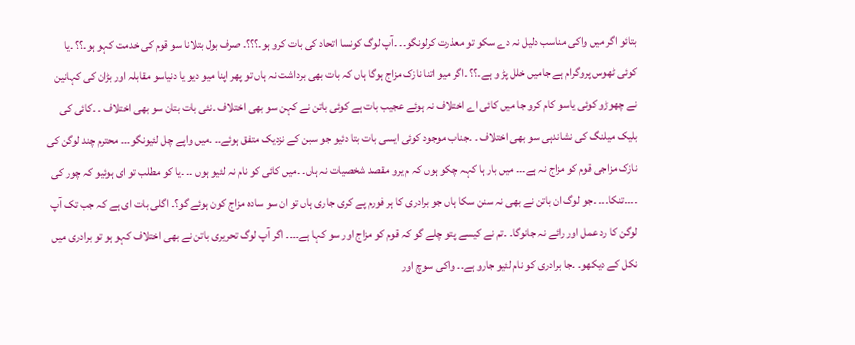بتائو اگر میں واکی مناسب دلیل نہ دے سکو تو معذرت کرلونگو۔۔ ۔آپ لوگ کونسا اتحاد کی بات کرو ہو۔؟؟؟۔ صرف بول بتلانا سو قوم کی خدمت کہو ہو۔؟؟ ۔یا کوئی ٹھوس پروگرام ہے جامیں خلل پڑ و ہے۔؟؟ ۔اگر میو اتنا نازک مزاج ہوگا ہاں کہ بات بھی برداشت نہ ہاں تو پھر اپنا میو دیو یا دنیاسو مقابلہ اور بڑان کی کہانین نے چھوڑو کوئی یاسو کام کرو جا میں کائی اے اختلاف نہ ہوئے عجیب بات ہے کوئی باتن نے کہن سو بھی اختلاف ۔نئی بات بتان سو بھی اختلاف ۔ ۔کائی کی بلیک میلنگ کی نشاندہی سو بھی اختلاف ۔ ۔جناب موجود کوئی ایسی بات بتا دئیو جو سبن کے نزدیک متفق ہوئے۔۔ ۔میں واپے چل لئیونگو۔۔۔ محترم چند لوگن کی نازک مزاجی قوم کو مزاج نہ ہے۔۔۔ میں بار ہا کہہ چکو ہوں کہ م یرو مقصد شخصیات نہ ہاں۔ ۔میں کائی کو نام نہ لئیو ہوں ۔۔ ۔یا کو مطلب تو ای ہوئیو کہ چور کی ۔۔۔۔تنکا۔۔۔ ۔جو لوگ ان باتن نے بھی نہ سنن سکا ہاں جو برادری کا ہر فورم پے کری جاری ہاں تو ان سو سادہ مزاج کون ہوئے گو؟۔ اگلی بات ای ہے کہ جب تک آپ لوگن کا رد عمل اور رائے نہ جانوگا۔ ۔تم نے کیسے پتو چلے گو کہ قوم کو مزاج اور سو کہا ہے۔۔۔۔ اگر آپ لوگ تحریری باتن نے بھی اختلاف کہو ہو تو برادری میں نکل کے دیکھو۔ ۔جا برادری کو نام لئیو جارو ہے۔۔ واکی سوچ اور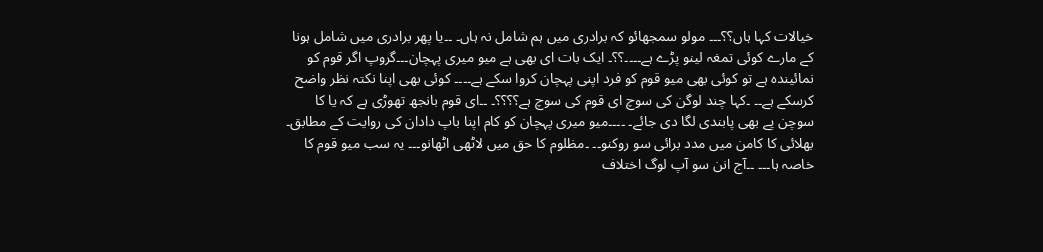خیالات کہا ہاں؟؟۔۔۔ مولو سمجھائو کہ برادری میں ہم شامل نہ ہاں۔ ۔۔یا پھر برادری میں شامل ہونا کے مارے کوئی تمغہ لینو پڑے ہے۔۔۔۔؟؟۔ ایک بات ای بھی ہے میو میری پہچان۔۔۔گروپ اگر قوم کو نمائیندہ ہے تو کوئی بھی میو قوم کو فرد اپنی پہچان کروا سکے ہے۔۔۔۔ کوئی بھی اپنا نکتہ نظر واضح کرسکے ہے۔۔ ۔کہا چند لوگن کی سوچ ای قوم کی سوچ ہے؟؟؟؟۔ ۔۔ای قوم بانجھ تھوڑی ہے کہ یا کا سوچن پے بھی پابندی لگا دی جائے۔ ۔۔۔۔میو میری پہچان کو کام اپنا باپ دادان کی روایت کے مطابق۔ بھلائی کا کامن میں مدد برائی سو روکنو۔۔ ۔مظلوم کا حق میں لاٹھی اٹھانو۔۔۔ یہ سب میو قوم کا خاصہ ہا۔۔۔ ۔۔آج انن سو آپ لوگ اختلاف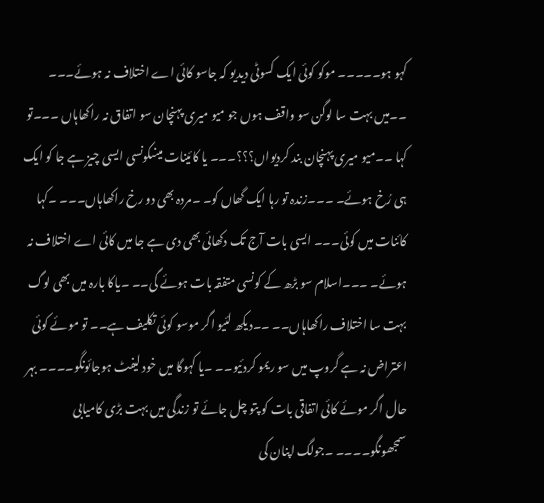کہو ہو۔۔۔۔۔ موکو کوئی ایک کسوٹی دیدیو کہ جاسو کائی اے اختلاف نہ ہوئے۔۔۔ ۔۔میں بہت سا لوگن سو واقف ہوں جو میو میری پہنچان سو اتفاق نہ راکھاہاں ۔۔۔تو کہا ۔۔میو میری پہنچان بند کردیواں؟؟؟۔۔۔ یا کائینات مینںکونسی ایسی چیز ہے جا کو ایک ہی رُخ ہوئے۔ ۔۔۔زندہ تو رہا ایک گھاں کو۔ ۔مردہ بھی دو رخ راکھاہاں۔۔۔ ۔کہا کائنات میں کوئی۔۔۔ ایسی بات آج تک دکھائی بھی دی ہے جا میں کائی اے اختلاف نہ ہوئے۔ ۔۔۔اسلام سو بڑھ کے کونسی متفقہ بات ہوئے گی۔۔ ۔یاکا بارہ میں بھی لوگ بہت سا اختلاف راکھاہاں۔۔ ۔۔دیکھ لئیو اگر موسو کوئی تکلیف ہے۔۔ تو موئے کوئی اعتراض نہ ہے گروپ میں سو ریمو کردئیو۔۔ ۔یا کہوگا میں خود لیفٹ ہوجائونگو۔۔۔۔ بہر حال اگر موئے کائی اتفاقی بات کو پتو چل جائے تو زندگی میں بہت بڑی کامیابی سمجھونگو۔۔۔۔ ۔جولگ اپنان کی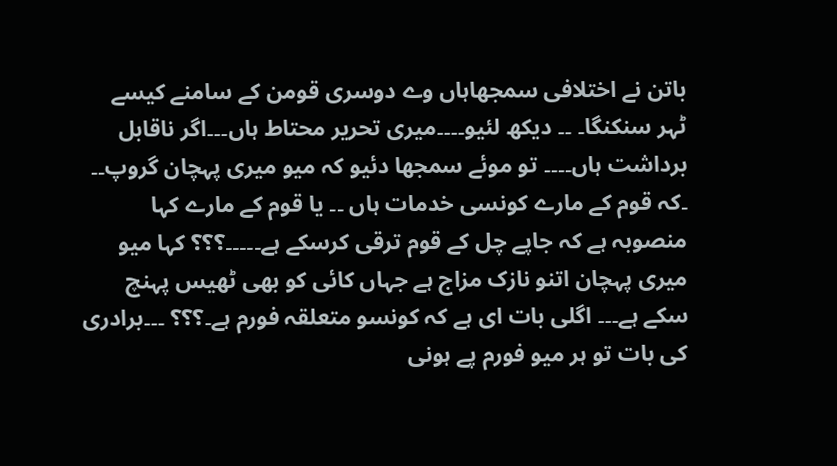باتن نے اختلافی سمجھاہاں وے دوسری قومن کے سامنے کیسے ٹہر سنکنگا۔ ۔۔ دیکھ لئیو۔۔۔۔میری تحریر محتاط ہاں۔۔۔اگر ناقابل برداشت ہاں۔۔۔۔ تو موئے سمجھا دئیو کہ میو میری پہچان گروپ۔۔ ۔کہ قوم کے مارے کونسی خدمات ہاں ۔۔ یا قوم کے مارے کہا منصوبہ ہے کہ جاپے چل کے قوم ترقی کرسکے ہے۔۔۔۔۔؟؟؟ کہا میو میری پہچان اتنو نازک مزاج ہے جہاں کائی کو بھی ٹھیس پہنچ سکے ہے۔۔۔ اگلی بات ای ہے کہ کونسو متعلقہ فورم ہے۔؟؟؟ ۔۔۔برادری کی بات تو ہر میو فورم پے ہونی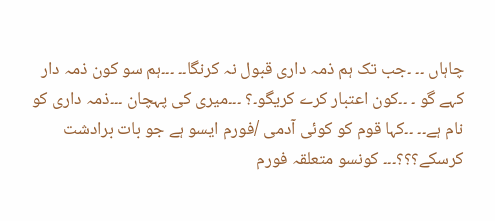چاہاں ۔۔ ۔جب تک ہم ذمہ داری قبول نہ کرنگا۔۔ ۔۔۔ہم سو کون ذمہ دار کہے گو ۔ ۔۔کون اعتبار کرے کریگو۔؟ ۔۔۔میری کی پہچان ۔۔۔ذمہ داری کو نام ہے۔۔ ۔۔کہا قوم کو کوئی آدمی /فورم ایسو ہے جو بات برادشت کرسکے؟؟؟۔۔۔ کونسو متعلقہ فورم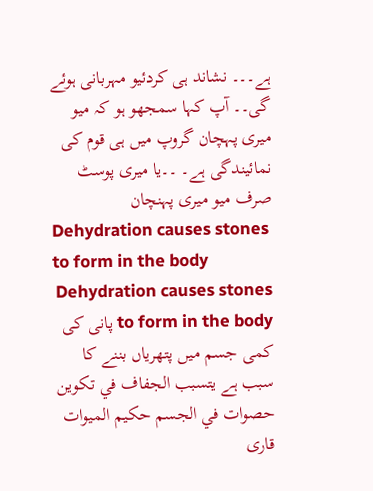ہے۔۔۔ نشاند ہی کردئیو مہربانی ہوئے گی۔۔ آپ کہا سمجھو ہو کہ میو میری پہچان گروپ میں ہی قوم کی نمائیندگی ہے۔ ۔۔یا میری پوسٹ صرف میو میری پہنچان
Dehydration causes stones to form in the body
Dehydration causes stones to form in the body پانی کی کمی جسم میں پتھریاں بننے کا سبب ہے يتسبب الجفاف في تكوين حصوات في الجسم حکیم المیوات قاری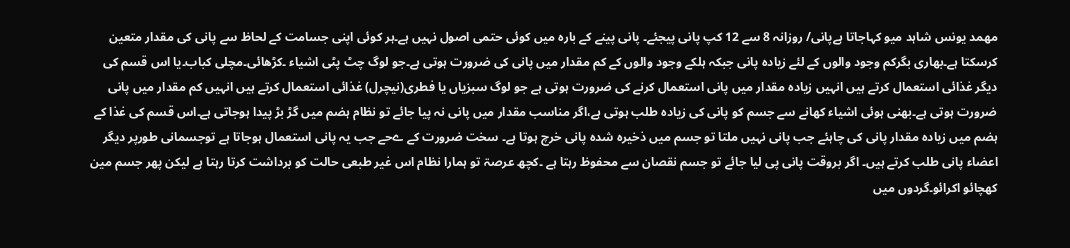مھمد یونس شاہد میو کہاجاتا ہےپانی/ روزانہ 8 سے 12 کپ پانی پیجئے۔ پانی پینے کے بارہ میں کوئی حتمی اصول نہیں ہے۔ہر کوئی اپنی جسامت کے لحاظ سے پانی کی مقدار متعین کرسکتا ہے۔بھاری بگرکم وجود والوں کے لئے زیادہ پانی جبکہ ہلکے وجود والوں کے کم مقدار میں پانی کی ضرورت ہوتی ہے۔جو لوگ چٹ پٹی اشیاء ۔کڑھائی۔مچلی کباب۔یا اس قسم کی دیگر غذائی استعمال کرتے ہیں انہیں زیادہ مقدار میں پانی استعمال کرنے کی ضرورت ہوتی ہے جو لوگ سبزیاں یا فطری(نیچرل) غذائی استعمال کرتے ہیں انہیں کم مقدار میں پانی ضرورت ہوتی ہے۔بھنی ہوئی اشیاء کھانے سے جسم کو پانی کی زیادہ طلب ہوتی ہے،اگر مناسب مقدار میں پانی نہ پیا جائے تو نظام ہضم میں گڑ بڑ پیدا ہوجاتی ہے۔اس قسم کی غذا کے ہضم میں زیادہ مقدار پانی کی چاہئے جب پانی نہیں ملتا تو جسم میں ذخیرہ شدہ پانی خرچ ہوتا ہے۔ سخت ضرورت کے ےحے جب یہ پانی استعمال ہوجاتا ہے توجسمانی طورپر دیگر اعضاء پانی طلب کرتے ہیں۔ اگر بروقت پانی پی لیا جائے تو جسم نقصان سے محفوظ رہتا ہے ۔کچھ عرصۃ تو ہمارا نظام اس غیر طبعی حالت کو برداشت کرتا رہتا ہے لیکن پھر جسم مین کھچائو اکرائو۔گردوں میں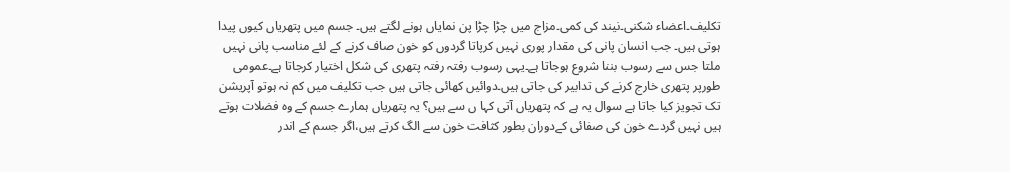تکلیف۔اعضاء شکنی۔نیند کی کمی۔مزاج میں چڑا چڑا پن نمایاں ہونے لگتے ہیں۔ جسم میں پتھریاں کیوں پیدا ہوتی ہیں۔ جب انسان پانی کی مقدار پوری نہیں کرپاتا گردوں کو خون صاف کرنے کے لئے مناسب پانی نہیں ملتا جس سے رسوب بننا شروع ہوجاتا ہے۔یہی رسوب رفتہ رفتہ پتھری کی شکل اختیار کرجاتا ہے۔عمومی طورپر پتھری خارج کرنے کی تدابیر کی جاتی ہیں۔دوائیں کھائی جاتی ہیں جب تکلیف میں کم نہ ہوتو آپریشن تک تجویز کیا جاتا ہے سوال یہ ہے کہ پتھریاں آتی کہا ں سے ہیں؟ یہ پتھریاں ہمارے جسم کے وہ فضلات ہوتے ہیں نہیں گردے خون کی صفائی کےدوران بطور کثافت خون سے الگ کرتے ہیں،اگر جسم کے اندر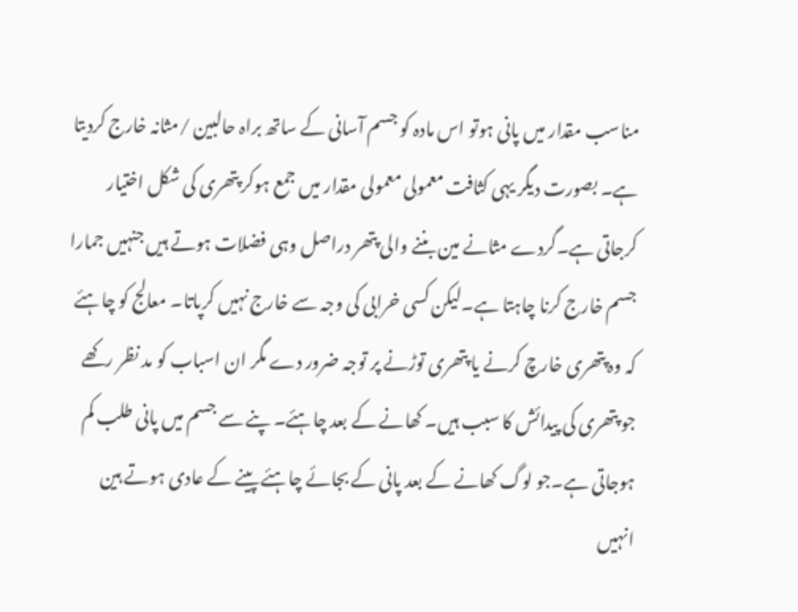مناسب مقدار میں پانی ہوتو اس مادہ کو جسم آسانی کے ساتھ براہ حالبین /مثانہ خارج کردیتا ہے۔ بصورت دیگر یہی کثافت معمولی معمولی مقدار میں جمع ہوکر پتھری کی شکل اختیار کرجاتی ہے۔گردے مثانے مین بننے والی پتھر دراصل وہی فضلات ہوتے ہیں جنہیں جمارا جسم خارج کرنا چاہتا ہے۔لیکن کسی خرابی کی وجہ سے خارج نہیں کرپاتا۔ معالج کو چاہئے کہ وہ پتھری خارچ کرنے یا پتھری توڑنے پر توجہ ضرور دے مگر ان اسباب کو مد نظر رکھے جو پتھری کی پیدائش کا سبب ہیں۔ کھانے کے بعد چاہئے۔ پنے سے جسم میں پانی طلب کم ہوجاتی ہے۔جو لوگ کھانے کے بعد پانی کے بجائے چاہئے پینے کے عادی ہوتے ہین انہیں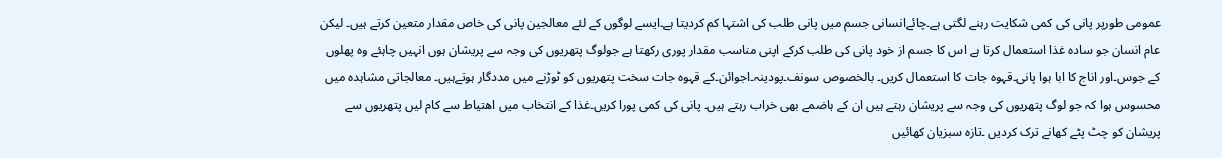عمومی طورپر پانی کی کمی شکایت رہنے لگتی ہے۔چائےانسانی جسم میں پانی طلب کی اشتہا کم کردیتا ہے۔ایسے لوگوں کے لئے معالجین پانی کی خاص مقدار متعین کرتے ہیں۔ لیکن عام انسان جو سادہ غذا استعمال کرتا ہے اس کا جسم از خود پانی کی طلب کرکے اپنی مناسب مقدار پوری رکھتا ہے جولوگ پتھریوں کی وجہ سے پریشان ہوں انہیں چاہئے وہ پھلوں کے جوس۔اور اناج کا ابا ہوا پانی۔قہوہ جات کا استعمال کریں۔ بالخصوص سونف۔پودینہ۔اجوائن۔کے قہوہ جات سخت پتھریوں کو ٹوڑنے میں مددگار ہوتےہیں۔ معالجاتی مشاہدہ میں محسوس ہوا کہ جو لوگ پتھریوں کی وجہ سے پریشان رہتے ہیں ان کے ہاضمے بھی خراب رہتے ہیں۔ پانی کی کمی پورا کریں۔غذا کے انتخاب میں اھتیاط سے کام لیں پتھریوں سے پریشان کو چٹ پٹے کھانے ترک کردیں ۔تازہ سبزیان کھائیں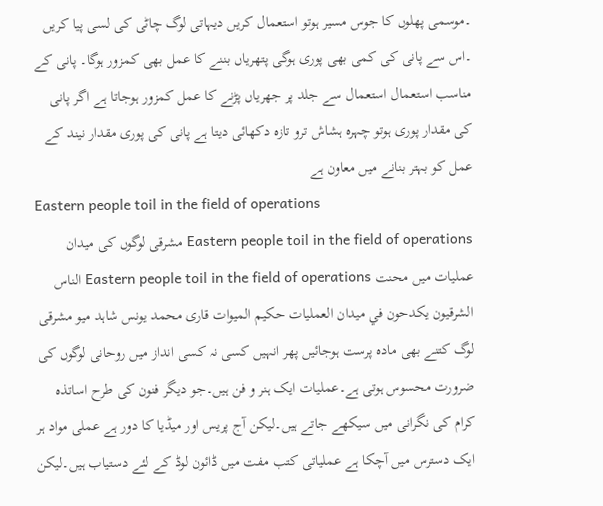۔موسمی پھلوں کا جوس مسیر ہوتو استعمال کریں دیہاتی لوگ چاٹی کی لسی پیا کریں ۔اس سے پانی کی کمی بھی پوری ہوگی پتھریاں بننے کا عمل بھی کمزور ہوگا۔ پانی کے مناسب استعمال استعمال سے جلد پر جھریاں پڑنے کا عمل کمزور ہوجاتا ہے اگر پانی کی مقدار پوری ہوتو چہرہ ہشاش ترو تازہ دکھائی دیتا ہے پانی کی پوری مقدار نیند کے عمل کو بہتر بنانے میں معاون ہے
Eastern people toil in the field of operations
Eastern people toil in the field of operations مشرقی لوگوں کی میدان عملیات میں محنت Eastern people toil in the field of operations الناس الشرقيون يكدحون في ميدان العمليات حکیم المیوات قاری محمد یونس شاہد میو مشرقی لوگ کتنے بھی مادہ پرست ہوجائیں پھر انہیں کسی نہ کسی انداز میں روحانی لوگوں کی ضرورت محسوس ہوتی ہے۔عملیات ایک ہنر و فن ہیں۔جو دیگر فنون کی طرح اساتذہ کرام کی نگرانی میں سیکھے جاتے ہیں۔لیکن آج پریس اور میڈیا کا دور ہے عملی مواد ہر ایک دسترس میں آچکا ہے عملیاتی کتب مفت میں ڈائون لوڈ کے لئے دستیاب ہیں۔لیکن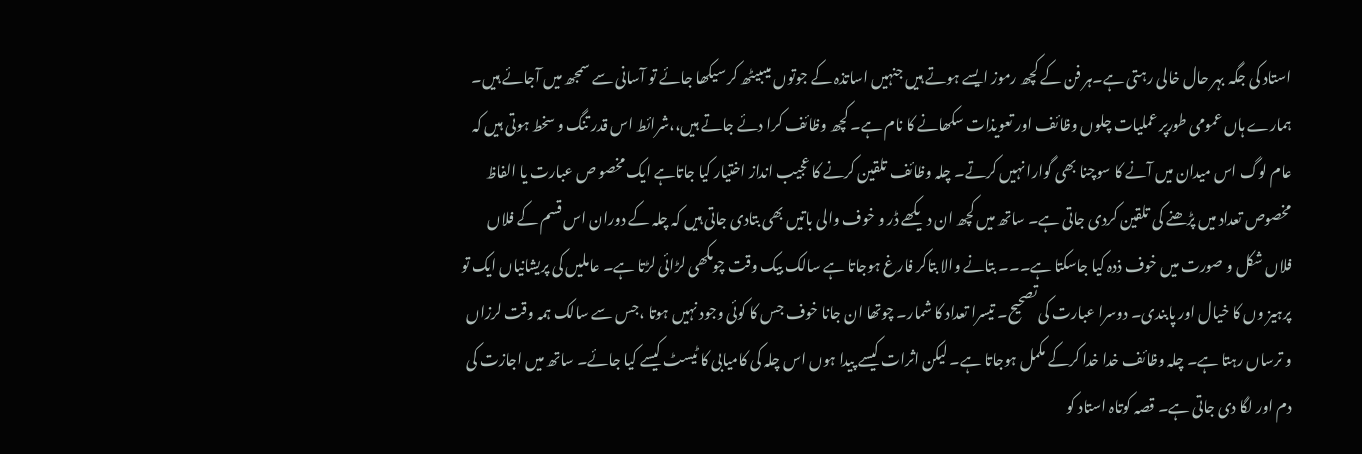استاد کی جگہ بہر حال خالی رہتی ہے۔ہر فن کے کچھ رموز ایسے ہوتے ہیں جنہیں اساتذہ کے جوتوں میںبیٹھ کر سیکھا جائے تو آسانی سے سمجھ میں آجائے ہیں۔ ہمارے ہاں عمومی طورپر عملیات چلوں وظائف اور تعویذات سکھانے کا نام ہے۔ کچھ وظائف کرا دئے جاتے ہیں،،شرائط اس قدر تنگ و سخط ہوتی ہیں کہ عام لوگ اس میدان میں آنے کا سوچنا بھی گوارا نہیں کرتے۔ چلہ وظائف تلقین کرنے کا عجیب انداز اختیار کیا جاتاہے ایک مخصو ص عبارت یا الفاظ مخصوص تعداد میں پڑھنے کی تلقین کردی جاتی ہے۔ ساتھ میں کچھ ان دیکھے ڈر و خوف والی باتیں بھی بتادی جاتی ہیں کہ چلہ کے دوران اس قسم کے فلاں فلاں شکل و صورت میں خوف ذدہ کیا جاسکتا ہے۔۔۔ بتانے والا بتاکر فارغ ہوجاتا ہے سالک بیک وقت چومکھی لڑائی لڑتا ہے۔ عاملیں کی پریشانیاں ایک تو پرہیز وں کا خیال اور پابندی۔ دوسرا عبارت کی تصحیح۔ تیسرا تعداد کا شمار۔ چوتھا ان جانا خوف جس کا کوئی وجود نہیں ہوتا ،جس سے سالک ہمہ وقت لرزاں و ترساں رہتا ہے۔ چلہ وظائف خدا خدا کرکے مکمل ہوجاتا ہے۔ لیکن اثرات کیسے پیدا ہوں اس چلہ کی کامیابی کا ٹیسٹ کیسے کیا جائے۔ ساتھ میں اجازت کی دم اور لگا دی جاتی ہے۔ قصہ کوتاہ استاد کو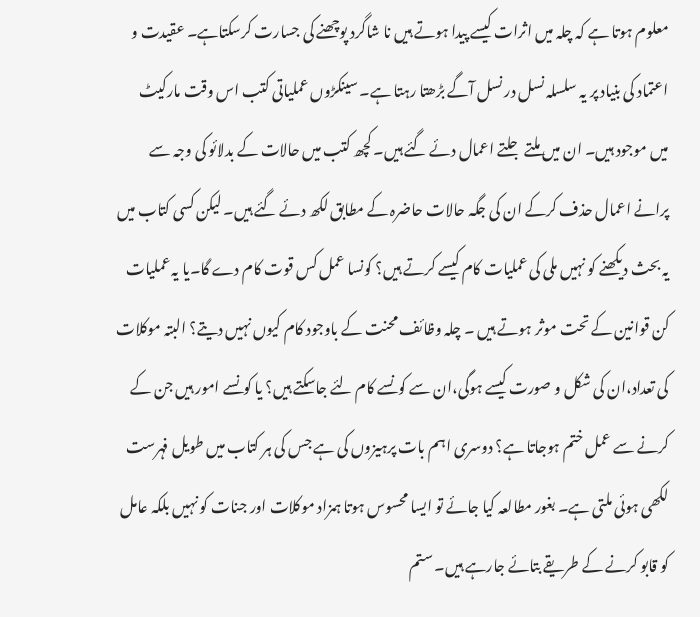معلوم ہوتا ہے کہ چلہ میں اثرات کیسے پیدا ہوتے ہیں نا شاگرد پوچھنے کی جسارت کرسکتاہے۔ عقیدت و اعتماد کی بنیاد پر یہ سلسلہ نسل در نسل آگے بڑھتا رہتا ہے۔ سینکڑوں عملیاتی کتب اس وقت مارکیٹ میں موجود ہیں۔ ان میں ملتے جلتے اعمال دئے گئے ہیں۔ کچھ کتب میں حالات کے بدلائو کی وجہ سے پرانے اعمال حذف کرکے ان کی جگہ حالات حاضرہ کے مطابق لکھ دئے گئے ہیں۔ لیکن کسی کتاب میں یہ بحث دیکھنے کو نہیں ملی کی عملیات کام کیسے کرتے ہیں؟ کونسا عمل کس قوت کام دے گا۔یا یہ عملیات کن قوانین کے تحت موثر ہوتے ہیں ۔ چلہ وظائف محنت کے باوجود کام کیوں نہیں دیتے؟ البتہ موکلات کی تعداد،ان کی شکل و صورت کیسے ہوگی،ان سے کونسے کام لئے جاسکتے ہیں؟ یا کونسے امور ہیں جن کے کرنے سے عمل ختم ہوجاتا ہے؟ دوسری اہم بات پرہیزوں کی ہے جس کی ہر کتاب میں طویل فہرست لکھی ہوئی ملتی ہے۔ بغور مطالعہ کیا جائے تو ایسا محسوس ہوتا ہمزاد موکلات اور جنات کو نہیں بلکہ عامل کو قابو کرنے کے طریقے بتائے جارہے ہیں۔ ستم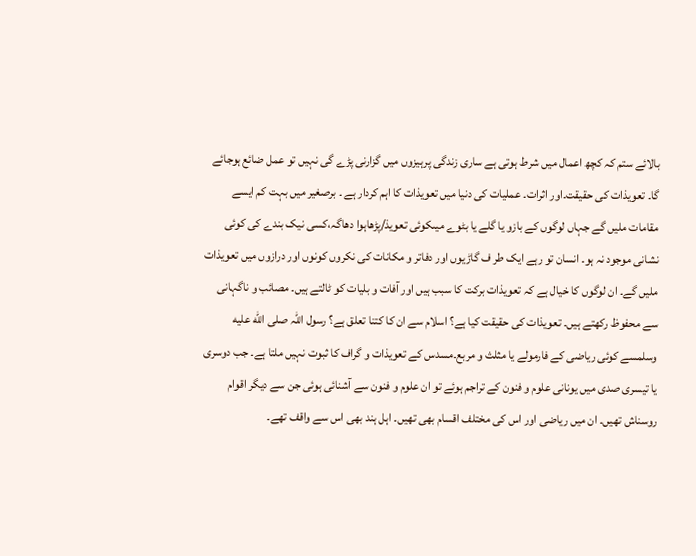بالائے ستم کہ کچھ اعمال میں شرط ہوتی ہے ساری زندگی پرہیزوں میں گزارنی پڑے گی نہیں تو عمل ضائع ہوجائے گا۔ تعویذات کی حقیقت۔اور اثرات۔ عملیات کی دنیا میں تعویذات کا اہم کردار ہے ۔ برصغیر میں بہت کم ایسے مقامات ملیں گے جہاں لوگوں کے بازو یا گلے یا بٹوے میںکوئی تعویذ/پڑھاہوا دھاگہ،کسی نیک بندے کی کوئی نشانی موجود نہ ہو۔ انسان تو رہے ایک طر ف گاڑیوں اور دفاتر و مکانات کی نکروں کونوں اور درازوں میں تعویذات ملیں گے۔ ان لوگوں کا خیال ہے کہ تعویذات برکت کا سبب ہیں اور آفات و بلیات کو ٹالتے ہیں۔ مصائب و ناگہانی سے محفوظ رکھتے ہیں۔ تعویذات کی حقیقت کیا ہے؟ اسلام سے ان کا کتنا تعلق ہے؟ رسول اللہ صلى الله عليه وسلمسے کوئی ریاضی کے فارمولے یا مثلث و مربع۔مسدس کے تعویذات و گراف کا ثبوت نہیں ملتا ہے۔ جب دوسری یا تیسری صدی میں یونانی علوم و فنون کے تراجم ہوئے تو ان علوم و فنون سے آشنائی ہوئی جن سے دیگر اقوام روسناش تھیں۔ ان میں ریاضی اور اس کی مختلف اقسام بھی تھیں۔ اہل ہند بھی اس سے واقف تھے۔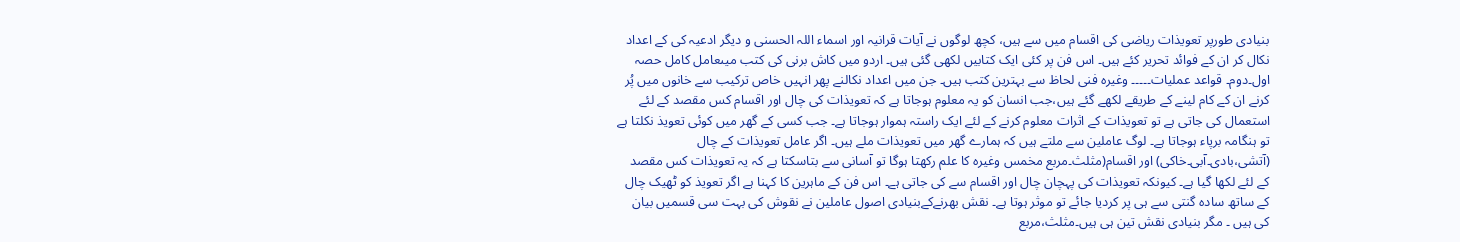بنیادی طورپر تعویذات ریاضی کی اقسام میں سے ہیں، کچھ لوگوں نے آیات قرانیہ اور اسماء اللہ الحسنی و دیگر ادعیہ کی کے اعداد نکال کر ان کے فوائد تحریر کئے ہیں۔ اس فن پر کئی ایک کتابیں لکھی گئی ہیں۔ اردو میں کاش برنی کی کتب میںعامل کامل حصہ اول۔دوم۔ قواعد عملیات۔۔۔۔۔ وغیرہ فنی لحاظ سے بہترین کتب ہیں۔ جن میں اعداد نکالنے پھر انہیں خاص ترکیب سے خانوں میں پُر کرنے ان کے کام لینے کے طریقے لکھے گئے ہیں،جب انسان کو یہ معلوم ہوجاتا ہے کہ تعویذات کی چال اور اقسام کس مقصد کے لئے استعمال کی جاتی ہے تو تعویذات کے اثرات معلوم کرنے کے لئے ایک راستہ ہموار ہوجاتا ہے۔ جب کسی کے گھر میں کوئی تعویذ نکلتا ہے تو ہنگامہ برپاء ہوجاتا ہے۔ لوگ عاملین سے ملتے ہیں کہ ہمارے گھر میں تعویذات ملے ہیں۔ اگر عامل تعویذات کے چال (آتشی،بادی۔آبی۔خاکی) اور اقسام(مثلث۔مربع مخمس وغیرہ کا علم رکھتا ہوگا تو آسانی سے بتاسکتا ہے کہ یہ تعویذات کس مقصد کے لئے لکھا گیا ہے۔ کیونکہ تعویذات کی پہچان چال اور اقسام سے کی جاتی ہے۔ اس فن کے ماہرین کا کہنا ہے اگر تعویذ کو ٹھیک چال کے ساتھ سادہ گنتی سے ہی پر کردیا جائے تو موثر ہوتا ہے۔ نقش بھرنےکےبنیادی اصول عاملین نے نقوش کی بہت سی قسمیں بیان کی ہیں ۔ مگر بنیادی نقش تین ہی ہیں۔مثلث،مربع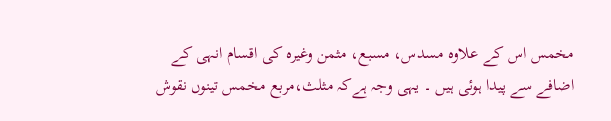مخمس اس کے علاوہ مسدس، مسبع، مثمن وغیرہ کی اقسام انہی کے اضافے سے پیدا ہوئی ہیں ۔ یہی وجہ ہےکہ مثلث،مربع مخمس تینوں نقوش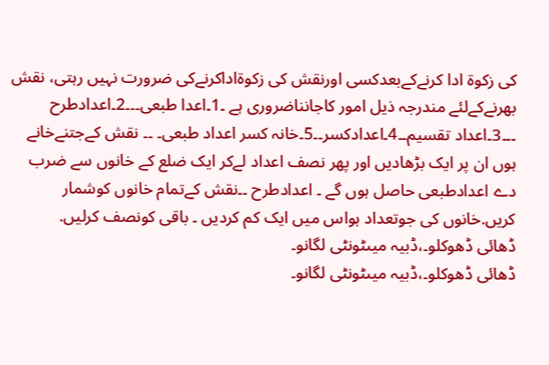کی زکوۃ ادا کرنےکےبعدکسی اورنقش کی زکوۃاداکرنےکی ضرورت نہیں رہتی، نقش بھرنےکےلئے مندرجہ ذیل امور کاجانناضروری ہے ۔1۔اعدا طبعی۔۔۔2۔اعدادطرح ۔۔۔3۔اعداد تقسیم۔۔4۔اعدادکسر۔۔5۔خانہ کسر اعداد طبعی۔ ۔۔ نقش کےجتنےخانے ہوں ان پر ایک بڑھادیں اور پھر نصف اعداد لےکر ایک ضلع کے خانوں سے ضرب دے اعدادطبعی حاصل ہوں گے ۔ اعدادطرح ۔۔نقش کےتمام خانوں کوشمار کریں.خانوں کی جوتعداد ہواس میں ایک کم کردیں ۔ باقی کونصف کرلیں.
ڈھائی ڈھوکلو۔،ڈبیہ میںٹونٹی لگانو۔
ڈھائی ڈھوکلو۔،ڈبیہ میںٹونٹی لگانو۔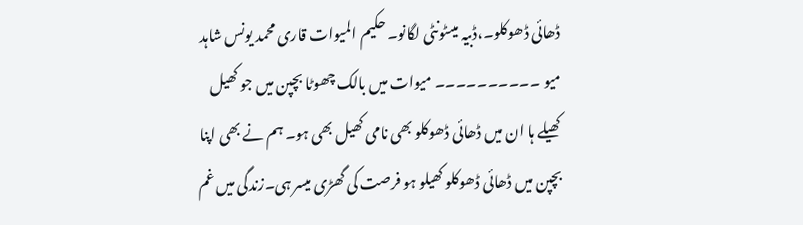ڈھائی ڈھوکلو۔،ڈبیہ میںٹونٹی لگانو۔ حکیم المیوات قاری محمد یونس شاہد میو ۔۔۔۔۔۔۔۔۔۔ میوات میں بالک چھوٹا بچپن میں جو کھیل کھیلے ہا ان میں ڈھائی ڈھوکلو بھی نامی کھیل بھی ہو۔ ہم نے بھی اپنا بچپن میں ڈھائی ڈھوکلو کھیلو ہو فرصت کی گھڑی میسر ہی۔زندگی میں غم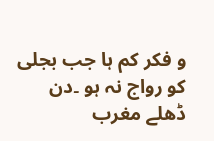و فکر کم ہا جب بجلی کو رواج نہ ہو ۔دن ڈھلے مغرب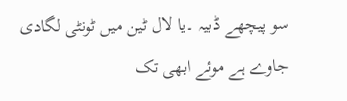سو پیچھے ڈبیہ ۔یا لال ٹین میں ٹونٹی لگادی جاوے ہے موئے ابھی تک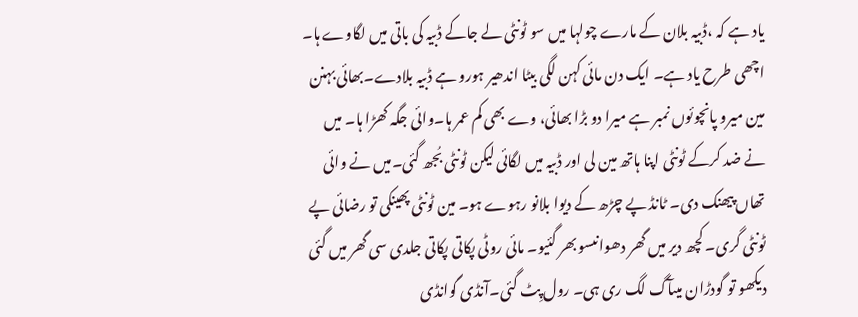یاد ہے کہ ،ڈبیہ بلان کے مارے چولہا میں سو ٹونٹی لے جاکے ڈبیہ کی باتی میں لگاوے ہا۔ اچھی طرح یاد ہے۔ ایک دن مائی کہن لگی بیٹا اندھیر ہورو ہے ڈبیہ بلادے۔بھائی بہنن مین میرو پانچوئوں نمبر ہے میرا دو بڑا بھائی، وے بھی کم عمر ہا۔وائی جگہ کھڑا ہا۔ میں نے ضد کرکے ٹونٹی اپنا ہاتھ مین لی اور ڈبیہ میں لگائی لیکن ٹونٹی بُجھ گئی۔میں نے وائی تھاں پیھنک دی۔ ٹانڈ پے چڑھ کے دیوا بلانو رہوے ہو۔ مین ٹونٹی پھینکی تو رضائی پے ٹونٹی گری۔ کچھ دیر میں گھر دھوانںسو بھر گئیو۔ مائی روٹی پکاتی پکاتی جلدی سی گھر میں گئی دیکھو تو گودڑان میںآگ لگ ری ہی۔ رول پِٹ گئی۔آنڈی گوانڈی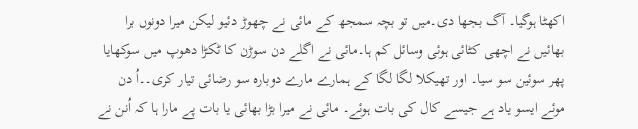اکھٹا ہوگیا۔ آگ بجھا دی۔میں تو بچہ سمجھ کے مائی نے چھوڑ دئیو لیکن میرا دونوں برا بھائیں نے اچھی کٹائی ہوئی وسائل کم ہا۔مائی نے اگلے دن سوڑن کا ٹکڑا دھوپ میں سوکھایا پھر سوئین سو سیا۔ اور تھیکلا لگا لگا کے ہمارے مارے دوبارہ سو رضائی تیار کری۔۔اُ دن موئے ایسو یاد ہے جیسے کال کی بات ہوئے۔ مائی نے میرا بڑا بھائی یا بات پے مارا ہا کہ اُنن نے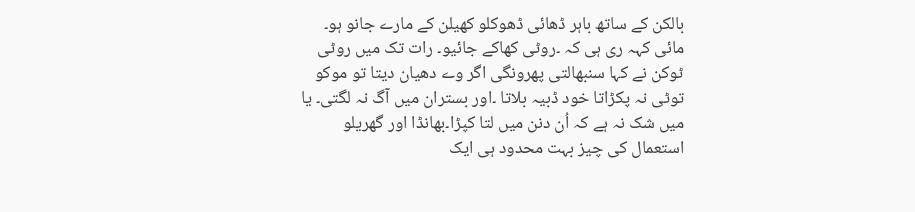بالکن کے ساتھ باہر ڈھائی ڈھوکلو کھیلن کے مارے جانو ہو۔ مائی کہہ ری ہی کہ ۔روٹی کھاکے جائیو۔ رات تک میں روٹی ٹوکن نے کہا سنبھالتی پھرونگی اگر وے دھیان دیتا تو موکو توٹی نہ پکڑاتا خود ڈبیہ بلاتا ۔اور بستران میں آگ نہ لگتی۔ یا میں شک نہ ہے کہ اُن دنن میں لتا کپڑا۔بھانڈا اور گھریلو استعمال کی چیز بہت محدود ہی ایک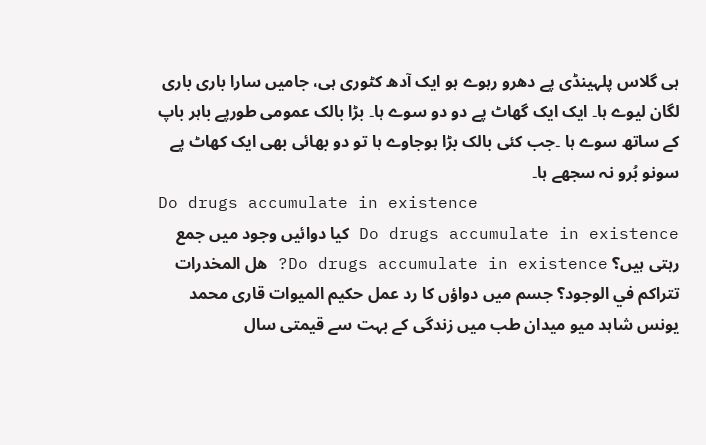ہی گلاس پلہینڈی پے دھرو رہوے ہو ایک آدھ کٹوری ہی، جامیں سارا باری باری لگان لیوے ہا۔ ایک ایک گھاٹ پے دو دو سوے ہا۔ بڑا بالک عمومی طورپے باہر باپ کے ساتھ سوے ہا ۔جب کئی بالک بڑا ہوجاوے ہا تو دو بھائی بھی ایک کھاٹ پے سونو بُرو نہ سجھے ہا۔
Do drugs accumulate in existence
Do drugs accumulate in existence کیا دوائیں وجود میں جمع رہتی ہیں؟ Do drugs accumulate in existence? هل المخدرات تتراكم في الوجود؟ جسم میں دواؤں کا رد عمل حکیم المیوات قاری محمد یونس شاہد میو میدان طب میں زندگی کے بہت سے قیمتی سال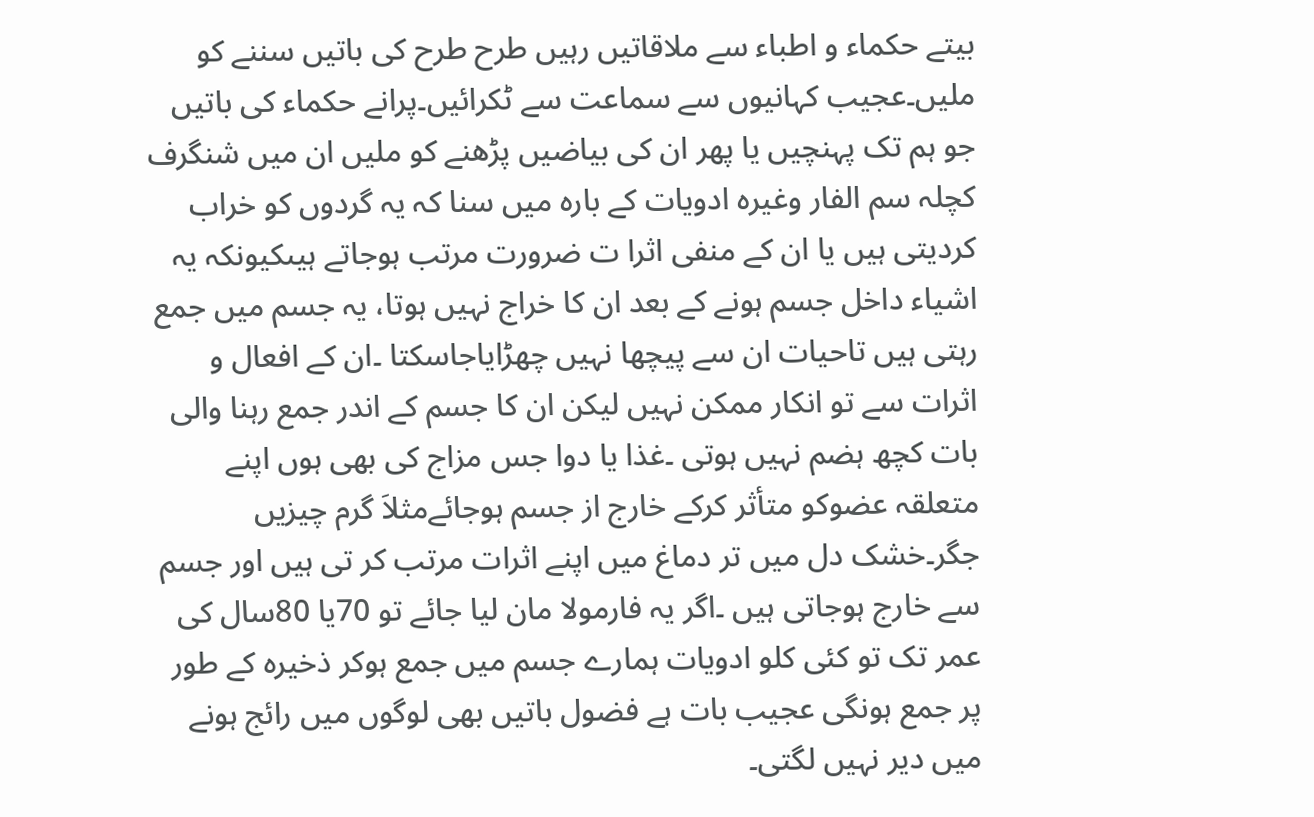بیتے حکماء و اطباء سے ملاقاتیں رہیں طرح طرح کی باتیں سننے کو ملیں۔عجیب کہانیوں سے سماعت سے ٹکرائیں۔پرانے حکماء کی باتیں جو ہم تک پہنچیں یا پھر ان کی بیاضیں پڑھنے کو ملیں ان میں شنگرف کچلہ سم الفار وغیرہ ادویات کے بارہ میں سنا کہ یہ گردوں کو خراب کردیتی ہیں یا ان کے منفی اثرا ت ضرورت مرتب ہوجاتے ہیںکیونکہ یہ اشیاء داخل جسم ہونے کے بعد ان کا خراج نہیں ہوتا، یہ جسم میں جمع رہتی ہیں تاحیات ان سے پیچھا نہیں چھڑایاجاسکتا ۔ان کے افعال و اثرات سے تو انکار ممکن نہیں لیکن ان کا جسم کے اندر جمع رہنا والی بات کچھ ہضم نہیں ہوتی ۔غذا یا دوا جس مزاج کی بھی ہوں اپنے متعلقہ عضوکو متأثر کرکے خارج از جسم ہوجائےمثلاَ گرم چیزیں جگر۔خشک دل میں تر دماغ میں اپنے اثرات مرتب کر تی ہیں اور جسم سے خارج ہوجاتی ہیں ۔اگر یہ فارمولا مان لیا جائے تو 70یا 80سال کی عمر تک تو کئی کلو ادویات ہمارے جسم میں جمع ہوکر ذخیرہ کے طور پر جمع ہونگی عجیب بات ہے فضول باتیں بھی لوگوں میں رائج ہونے میں دیر نہیں لگتی۔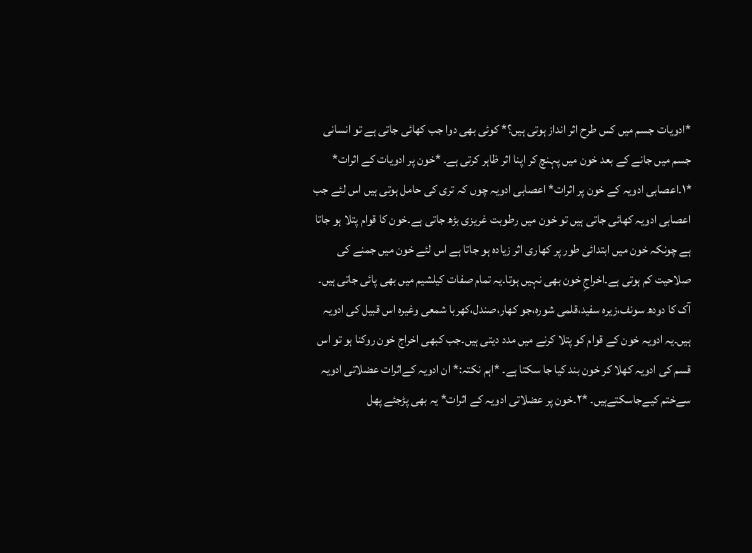*ادویات جسم میں کس طرح اثر انداز ہوتی ہیں؟* کوئی بھی دوا جب کھائی جاتی ہے تو انسانی جسم میں جانے کے بعد خون میں پہنچ کر اپنا اثر ظاہر کرتی ہے۔ *خون پر ادویات کے اثرات* *١۔اعصابی ادویہ کے خون پر اثرات* اعصابی ادویہ چوں کہ تری کی حامل ہوتی ہیں اس لئے جب اعصابی ادویہ کھائی جاتی ہیں تو خون میں رطوبت غریزی بڑھ جاتی ہے۔خون کا قوام پتلا ہو جاتا ہے چونکہ خون میں ابتدائی طور پر کھاری اثر زیادہ ہو جاتا ہے اس لئے خون میں جمنے کی صلاحیت کم ہوتی ہے۔اخراجِ خون بھی نہیں ہوتا۔یہ تمام صفات کیلشیم میں بھی پائی جاتی ہیں۔ آک کا دودھ سونف،زیرہ سفید،قلمی شورہ،جو کھار،صندل،کهربا شمعی وغیره اس قبیل کی ادویہ ہیں۔یہ ادویہ خون کے قوام کو پتلا کرنے میں مدد دیتی ہیں۔جب کبھی اخراج خون روکنا ہو تو اس قسم کی ادویہ کھلا کر خون بند کیا جا سکتا ہے۔ *اہم نکتہ:* ان ادویہ کےاثرات عضلاتی ادویہ سےختم کیےجاسکتےہیں۔ *٢۔خون پر عضلاتی ادویہ کے اثرات* یہ بھی پڑجئے پھل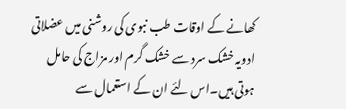کھانے کے اوقات طب نبوی کی روشنی میں عضلاتی ادویہ خشک سرد سے خشک گرم اور مزاج کی حامل ہوتی ہیں۔اس لئے ان کے استعمال سے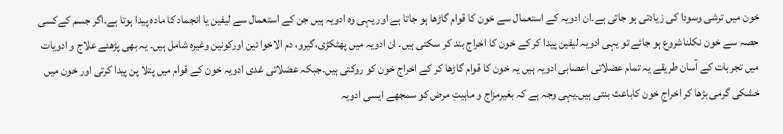خون میں ترشی وسودا کی زیادتی ہو جاتی ہے۔ان ادویہ کے استعمال سے خون کا قوام گاڑھا ہو جاتا ہے اور یہی وہ ادویہ ہیں جن کے استعمال سے لیفین یا انجماد کا مادہ پیدا ہوتا ہے۔اگر جسم کےکسی حصہ سے خون نکلناشروع ہو جائے تو یہی ادویہ لیفین پیدا کر کے خون کا اخراج بند کر سکتی ہیں۔ ان ادویہ میں پھٹکڑی،گیرو، دم الاخوا ئین اورکونین وغیرہ شامل ہیں۔ یہ بھی پڑھئے علاج و ادویات میں تجربات کے آسان طریقے یہ تمام عضلاتی اعصابی ادویہ ہیں یہ خون کا قوام گاڑھا کر کے اخراج خون کو روکتی ہیں۔جبکہ عضلاتی غدی ادویہ خون کے قوام میں پتلا پن پیدا کرتی اور خون میں خشکی گرمی بڑھا کر اخراجِ خون کاباعث بنتی ہیں۔یہی وجہ ہے کہ بغیرمزاج و ماہیتِ مرض کو سمجھے ایسی ادویہ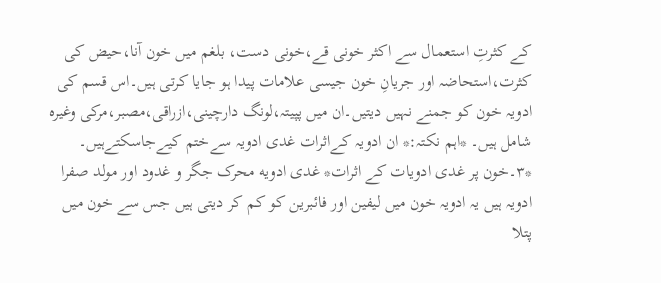کے کثرتِ استعمال سے اکثر خونی قے،خونی دست، بلغم میں خون آنا،حیض کی کثرت،استحاضہ اور جریانِ خون جیسی علامات پیدا ہو جایا کرتی ہیں۔اس قسم کی ادویہ خون کو جمنے نہیں دیتیں۔ان میں پپیتہ،لونگ دارچینی،ازراقی،مصبر،مرکی وغیرہ شامل ہیں۔ *اہم نکتہ:* ان ادویہ کےاثرات غدی ادویہ سےختم کیےجاسکتےہیں۔ *٣۔خون پر غدی ادویات کے اثرات* غدی ادویه محرک جگر و غدود اور مولد صفرا ادویہ ہیں یہ ادویہ خون میں لیفین اور فائبرین کو کم کر دیتی ہیں جس سے خون میں پتلا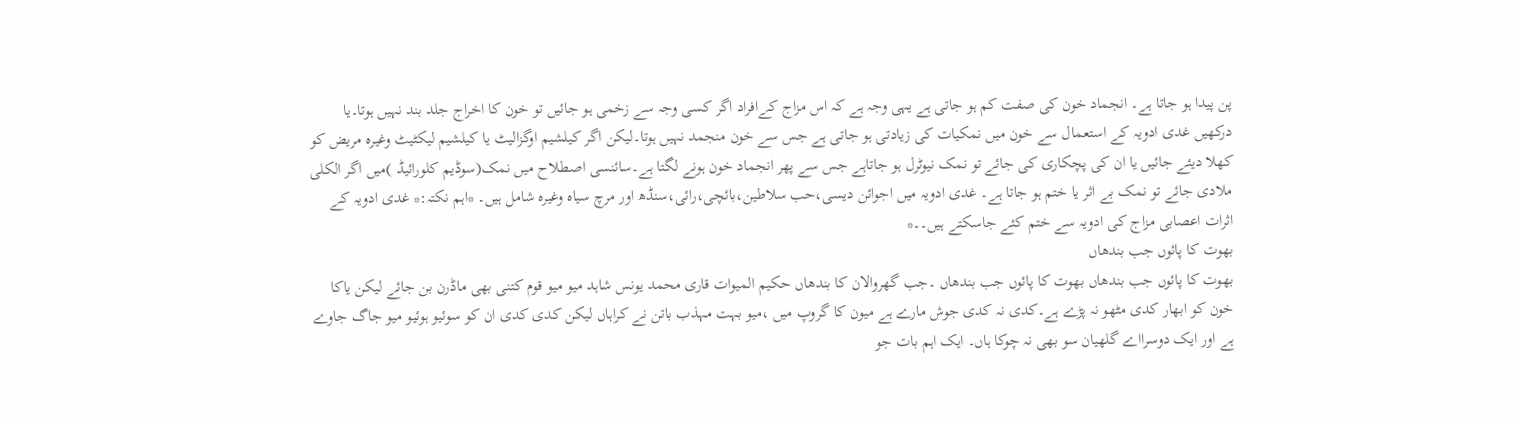پن پیدا ہو جاتا ہے۔ انجماد خون کی صفت کم ہو جاتی ہے یہی وجہ ہے کہ اس مزاج کےافراد اگر کسی وجہ سے زخمی ہو جائیں تو خون کا اخراج جلد بند نہیں ہوتا۔یا درکھیں غدی ادویہ کے استعمال سے خون میں نمکیات کی زیادتی ہو جاتی ہے جس سے خون منجمد نہیں ہوتا۔لیکن اگر کیلشیم اوگزالیٹ یا کیلشیم لیکٹیٹ وغیرہ مریض کو کھلا دیئے جائیں یا ان کی پچکاری کی جائے تو نمک نیوٹرل ہو جاتاہے جس سے پھر انجماد خون ہونے لگتا ہے۔سائنسی اصطلاح میں نمک(سوڈیم کلورائیڈ )میں اگر الکلی ملادی جائے تو نمک بے اثر یا ختم ہو جاتا ہے۔ غدی ادویہ میں اجوائن دیسی،حب سلاطین،بائچی،رائی،سنڈھ اور مرچ سیاہ وغیرہ شامل ہیں۔ *اہم نکتہ:* غدی ادویہ کے اثرات اعصابی مزاج کی ادویہ سے ختم کئے جاسکتے ہیں۔۔*
بھوت کا پائوں جب بندھاں
بھوت کا پائوں جب بندھاں بھوت کا پائوں جب بندھاں ۔جب گھروالان کا بندھاں حکیم المیوات قاری محمد یونس شاہد میو میو قوم کتنی بھی ماڈرن بن جائے لیکن یاکا خون کو ابھار کدی مٹھو نہ پڑے ہے۔کدی نہ کدی جوش مارے ہے میون کا گروپ میں ،میو بہت مہذب باتن نے کراہاں لیکن کدی کدی ان کو سوئیو ہوئیو میو جاگ جاوے ہے اور ایک دوسرااے گلھیان سو بھی نہ چوکا ہاں۔ ایک اہم بات جو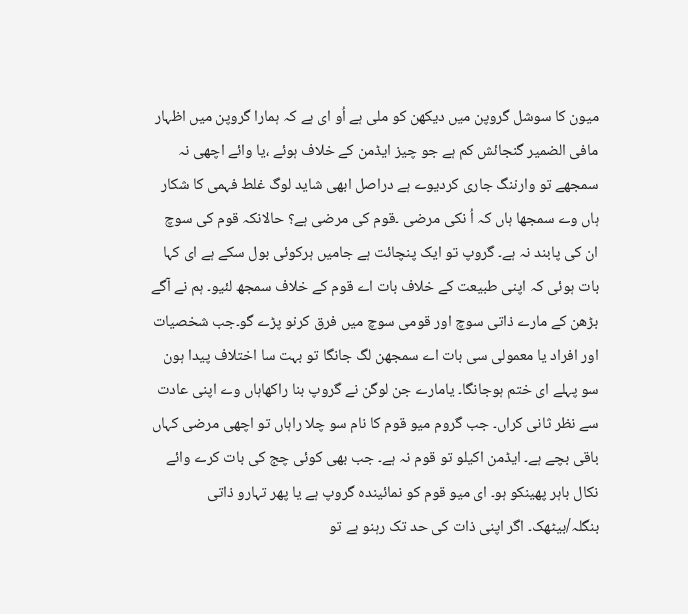میون کا سوشل گروپن میں دیکھن کو ملی ہے اُو ای ہے کہ ہمارا گروپن میں اظہار مافی الضمیر گنجائش کم ہے جو چیز ایڈمن کے خلاف ہوئے ،یا وائے اچھی نہ سمجھے تو وارننگ جاری کردیوے ہے دراصل ابھی شاید لوگ غلط فہمی کا شکار ہاں وے سمجھا ہاں کہ اُ نکی مرضی ۔قوم کی مرضی ہے؟ حالانکہ قوم کی سوچ ان کی پابند نہ ہے۔ گروپ تو ایک پنچائت ہے جامیں ہرکوئی بول سکے ہے ای کہا بات ہوئی کہ اپنی طبیعت کے خلاف بات اے قوم کے خلاف سمجھ لئیو۔ ہم نے آگے بڑھن کے مارے ذاتی سوچ اور قومی سوچ میں فرق کرنو پڑے گو۔جب شخصیات اور افراد یا معمولی سی بات اے سمجھن لگ جانگا تو بہت سا اختلاف پیدا ہون سو پہلے ای ختم ہوجانگا۔ یامارے جن لوگن نے گروپ بنا راکھاہاں وے اپنی عادت سے نظر ثانی کراں۔ جب گروم میو قوم کا نام سو چلا راہاں تو اچھی مرضی کہاں باقی بچے ہے۔ ایڈمن اکیلو تو قوم نہ ہے۔ جب بھی کوئی چج کی بات کرے وائے نکال باہر پھینکو ہو۔ ای میو قوم کو نمائیندہ گروپ ہے یا پھر تہارو ذاتی بنگلہ/بیٹھک۔ اگر اپنی ذات کی حد تک رہنو ہے تو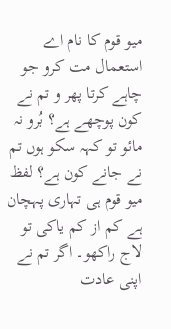میو قوم کا نام اے استعمال مت کرو جو چاہے کرتا پھر و تم نے کون پوچھے ہے؟ بُرو نہ مائو تو کہہ سکو ہوں تم نے جانے کون ہے؟ لفظ میو قوم ہی تہاری پہچان ہے کم از کم یاکی تو لاج راکھو۔ اگر تم نے اپنی عادت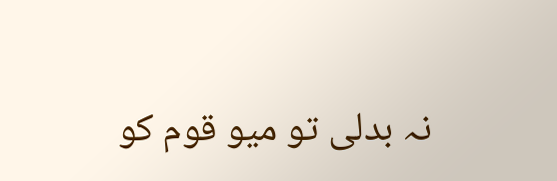نہ بدلی تو میو قوم کو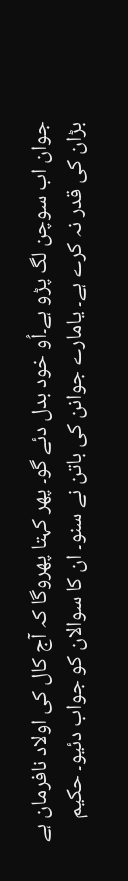جوان اب سوچن لگ پڑو ہے۔اُو خود بدل دئے گو۔ پھر کہتا پھروگا کہ آج کال کی اولاد نافرمان ہے بڑان کی قدر نہ کرے ہے۔ یامارے جوانن کی باتن نے سنو۔ ان کا سوالان کو جواب دئیو۔ حکیم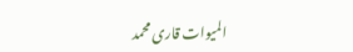المیوات قاری محمد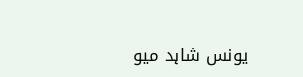یونس شاہد میو